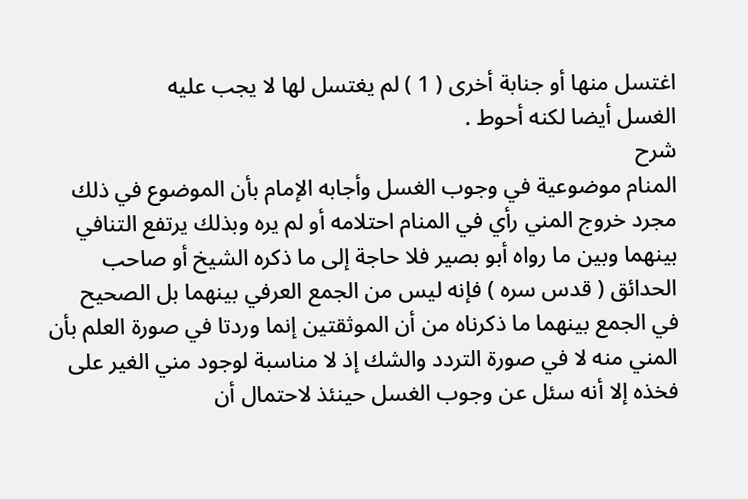اغتسل منها أو جنابة أخرى ( 1 ) لم يغتسل لها لا يجب عليه
الغسل أيضا لكنه أحوط .
شرح
المنام موضوعية في وجوب الغسل وأجابه الإمام بأن الموضوع في ذلك
مجرد خروج المني رأي في المنام احتلامه أو لم يره وبذلك يرتفع التنافي
بينهما وبين ما رواه أبو بصير فلا حاجة إلى ما ذكره الشيخ أو صاحب
الحدائق ( قدس سره ) فإنه ليس من الجمع العرفي بينهما بل الصحيح
في الجمع بينهما ما ذكرناه من أن الموثقتين إنما وردتا في صورة العلم بأن
المني منه لا في صورة التردد والشك إذ لا مناسبة لوجود مني الغير على
فخذه إلا أنه سئل عن وجوب الغسل حينئذ لاحتمال أن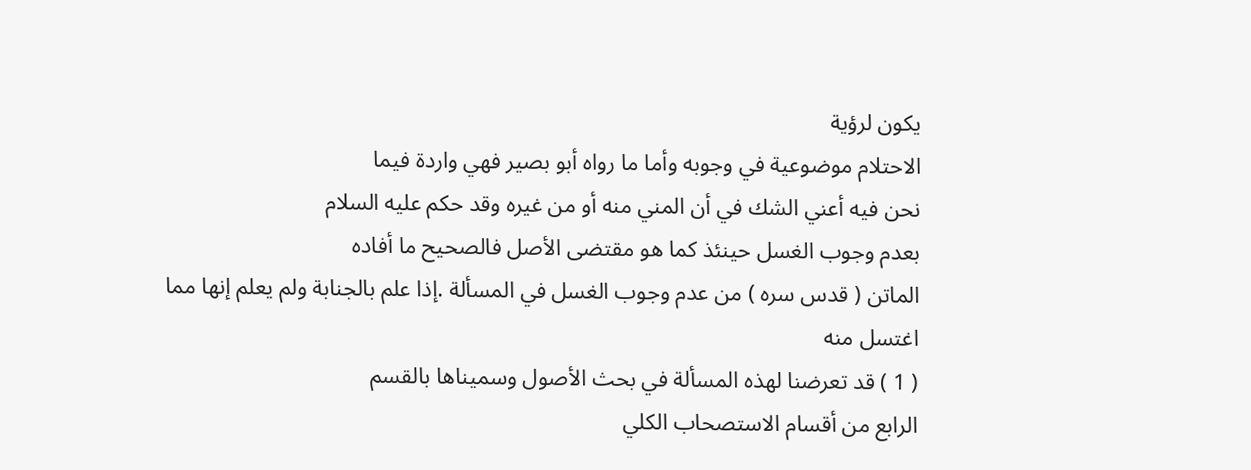يكون لرؤية
الاحتلام موضوعية في وجوبه وأما ما رواه أبو بصير فهي واردة فيما
نحن فيه أعني الشك في أن المني منه أو من غيره وقد حكم عليه السلام
بعدم وجوب الغسل حينئذ كما هو مقتضى الأصل فالصحيح ما أفاده
الماتن ( قدس سره ) من عدم وجوب الغسل في المسألة .إذا علم بالجنابة ولم يعلم إنها مما اغتسل منه
( 1 ) قد تعرضنا لهذه المسألة في بحث الأصول وسميناها بالقسم
الرابع من أقسام الاستصحاب الكلي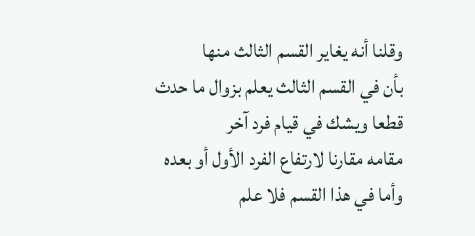وقلنا أنه يغاير القسم الثالث منها
بأن في القسم الثالث يعلم بزوال ما حدث قطعا ويشك في قيام فرد آخر
مقامه مقارنا لارتفاع الفرد الأول أو بعده وأما في هذا القسم فلا علم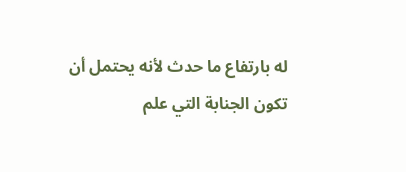له بارتفاع ما حدث لأنه يحتمل أن تكون الجنابة التي علم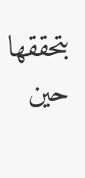بتحققها حين